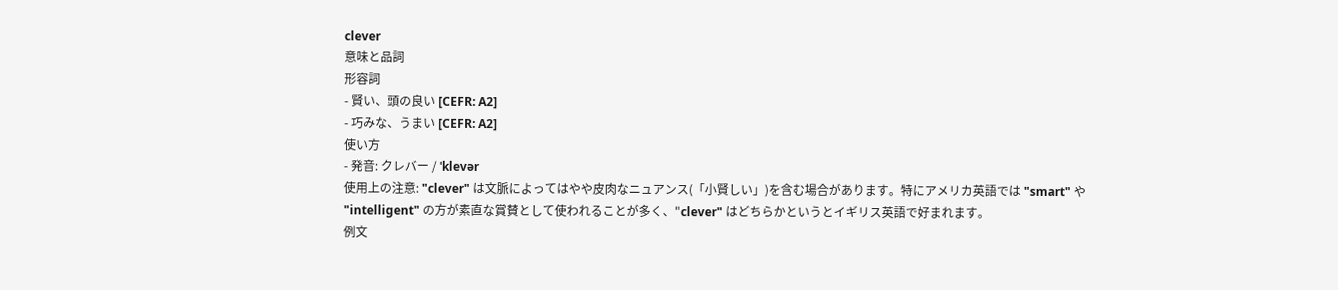clever
意味と品詞
形容詞
- 賢い、頭の良い [CEFR: A2]
- 巧みな、うまい [CEFR: A2]
使い方
- 発音: クレバー / ˈklevər
使用上の注意: "clever" は文脈によってはやや皮肉なニュアンス(「小賢しい」)を含む場合があります。特にアメリカ英語では "smart" や "intelligent" の方が素直な賞賛として使われることが多く、"clever" はどちらかというとイギリス英語で好まれます。
例文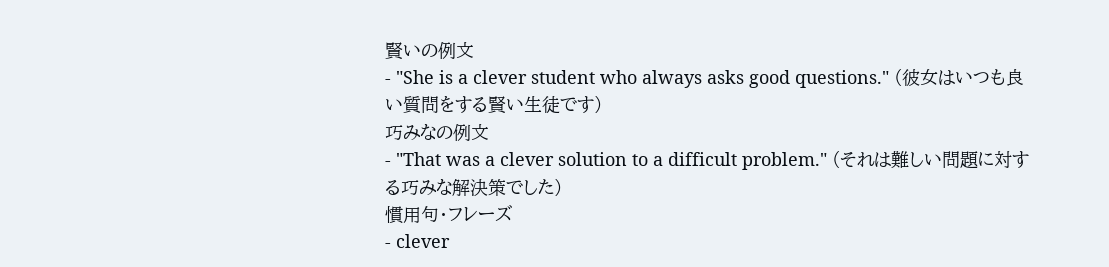賢いの例文
- "She is a clever student who always asks good questions." (彼女はいつも良い質問をする賢い生徒です)
巧みなの例文
- "That was a clever solution to a difficult problem." (それは難しい問題に対する巧みな解決策でした)
慣用句・フレーズ
- clever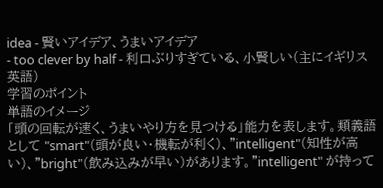idea - 賢いアイデア、うまいアイデア
- too clever by half - 利口ぶりすぎている、小賢しい(主にイギリス英語)
学習のポイント
単語のイメージ
「頭の回転が速く、うまいやり方を見つける」能力を表します。類義語として "smart"(頭が良い・機転が利く)、"intelligent"(知性が高い)、"bright"(飲み込みが早い)があります。"intelligent" が持って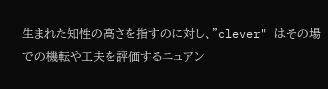生まれた知性の高さを指すのに対し、"clever" はその場での機転や工夫を評価するニュアン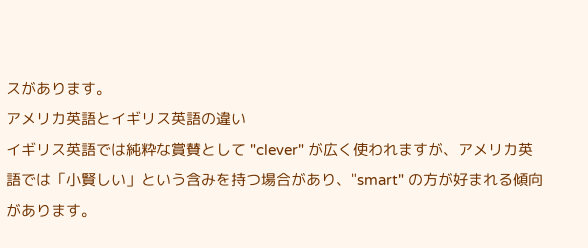スがあります。
アメリカ英語とイギリス英語の違い
イギリス英語では純粋な賞賛として "clever" が広く使われますが、アメリカ英語では「小賢しい」という含みを持つ場合があり、"smart" の方が好まれる傾向があります。